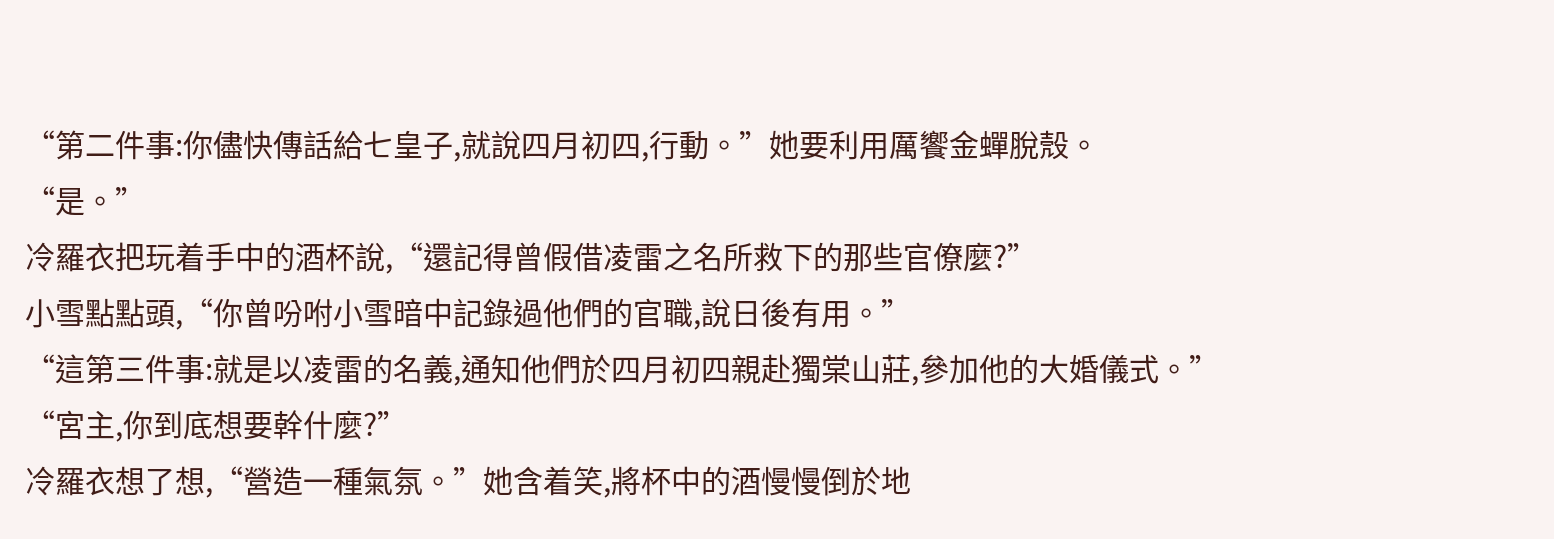“第二件事:你儘快傳話給七皇子,就說四月初四,行動。”她要利用厲饗金蟬脫殼。
“是。”
冷羅衣把玩着手中的酒杯說,“還記得曾假借凌雷之名所救下的那些官僚麼?”
小雪點點頭,“你曾吩咐小雪暗中記錄過他們的官職,說日後有用。”
“這第三件事:就是以凌雷的名義,通知他們於四月初四親赴獨棠山莊,參加他的大婚儀式。”
“宮主,你到底想要幹什麼?”
冷羅衣想了想,“營造一種氣氛。”她含着笑,將杯中的酒慢慢倒於地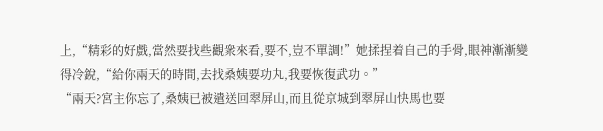上,“精彩的好戲,當然要找些觀衆來看,要不,豈不單調!”她揉捏着自己的手骨,眼神漸漸變得冷銳,“給你兩天的時間,去找桑姨要功丸,我要恢復武功。”
“兩天?宮主你忘了,桑姨已被遣送回翠屏山,而且從京城到翠屏山快馬也要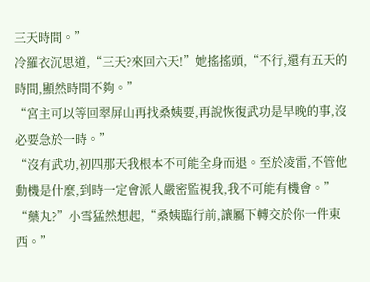三天時間。”
冷羅衣沉思道,“三天?來回六天!”她搖搖頭,“不行,還有五天的時間,顯然時間不夠。”
“宮主可以等回翠屏山再找桑姨要,再說恢復武功是早晚的事,沒必要急於一時。”
“沒有武功,初四那天我根本不可能全身而退。至於凌雷,不管他動機是什麼,到時一定會派人嚴密監視我,我不可能有機會。”
“藥丸?”小雪猛然想起,“桑姨臨行前,讓屬下轉交於你一件東西。”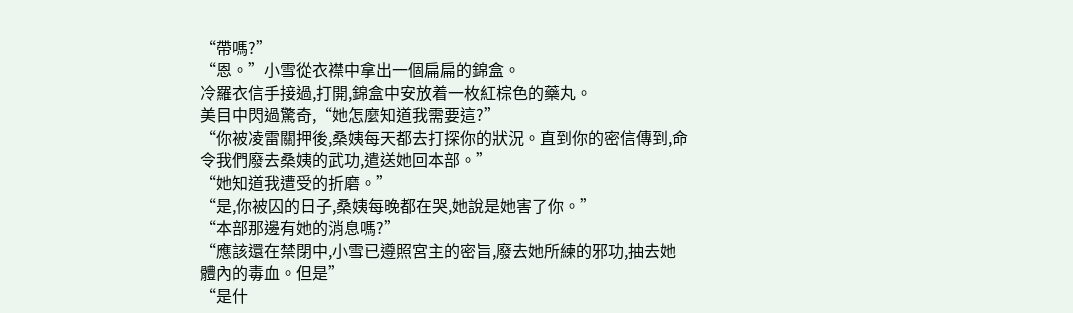“帶嗎?”
“恩。”小雪從衣襟中拿出一個扁扁的錦盒。
冷羅衣信手接過,打開,錦盒中安放着一枚紅棕色的藥丸。
美目中閃過驚奇,“她怎麼知道我需要這?”
“你被凌雷關押後,桑姨每天都去打探你的狀況。直到你的密信傳到,命令我們廢去桑姨的武功,遣送她回本部。”
“她知道我遭受的折磨。”
“是,你被囚的日子,桑姨每晚都在哭,她說是她害了你。”
“本部那邊有她的消息嗎?”
“應該還在禁閉中,小雪已遵照宮主的密旨,廢去她所練的邪功,抽去她體內的毒血。但是”
“是什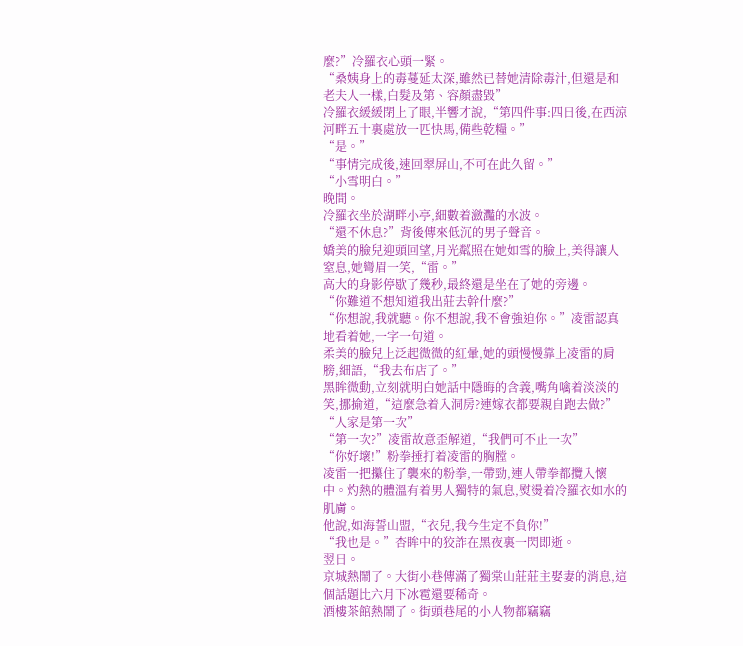麼?”冷羅衣心頭一緊。
“桑姨身上的毒蔓延太深,雖然已替她清除毒汁,但還是和老夫人一樣,白髮及第、容顏盡毀”
冷羅衣緩緩閉上了眼,半響才說,“第四件事:四日後,在西涼河畔五十裏處放一匹快馬,備些乾糧。”
“是。”
“事情完成後,速回翠屏山,不可在此久留。”
“小雪明白。”
晚間。
冷羅衣坐於湖畔小亭,細數着瀲灩的水波。
“還不休息?”背後傳來低沉的男子聲音。
嬌美的臉兒迎頭回望,月光粼照在她如雪的臉上,美得讓人窒息,她彎眉一笑,“雷。”
高大的身影停歇了幾秒,最終還是坐在了她的旁邊。
“你難道不想知道我出莊去幹什麼?”
“你想說,我就聽。你不想說,我不會強迫你。”凌雷認真地看着她,一字一句道。
柔美的臉兒上泛起微微的紅暈,她的頭慢慢靠上凌雷的肩膀,細語,“我去布店了。”
黑眸微動,立刻就明白她話中隱晦的含義,嘴角噙着淡淡的笑,挪揄道,“這麼急着入洞房?連嫁衣都要親自跑去做?”
“人家是第一次”
“第一次?”凌雷故意歪解道,“我們可不止一次”
“你好壞!”粉拳捶打着凌雷的胸膛。
凌雷一把攥住了襲來的粉拳,一帶勁,連人帶拳都攬入懷中。灼熱的體溫有着男人獨特的氣息,熨燙着冷羅衣如水的肌膚。
他說,如海誓山盟,“衣兒,我今生定不負你!”
“我也是。”杏眸中的狡詐在黑夜裏一閃即逝。
翌日。
京城熱鬧了。大街小巷傳滿了獨棠山莊莊主娶妻的消息,這個話題比六月下冰雹還要稀奇。
酒樓茶館熱鬧了。街頭巷尾的小人物都竊竊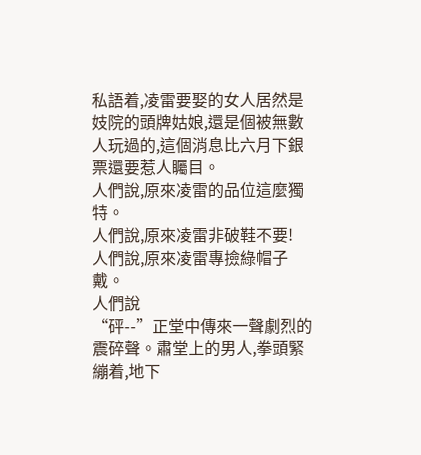私語着,凌雷要娶的女人居然是妓院的頭牌姑娘,還是個被無數人玩過的,這個消息比六月下銀票還要惹人矚目。
人們說,原來凌雷的品位這麼獨特。
人們說,原來凌雷非破鞋不要!
人們說,原來凌雷專撿綠帽子戴。
人們說
“砰--”正堂中傳來一聲劇烈的震碎聲。肅堂上的男人,拳頭緊繃着,地下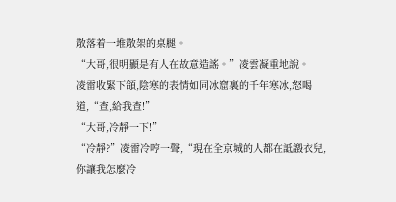散落着一堆散架的桌腿。
“大哥,很明顯是有人在故意造謠。”凌雲凝重地說。
凌雷收緊下頜,陰寒的表情如同冰窟裏的千年寒冰,怒喝道,“查,給我查!”
“大哥,冷靜一下!”
“冷靜?”凌雷冷哼一聲,“現在全京城的人都在詆譭衣兒,你讓我怎麼冷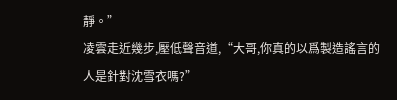靜。”
凌雲走近幾步,壓低聲音道,“大哥,你真的以爲製造謠言的人是針對沈雪衣嗎?”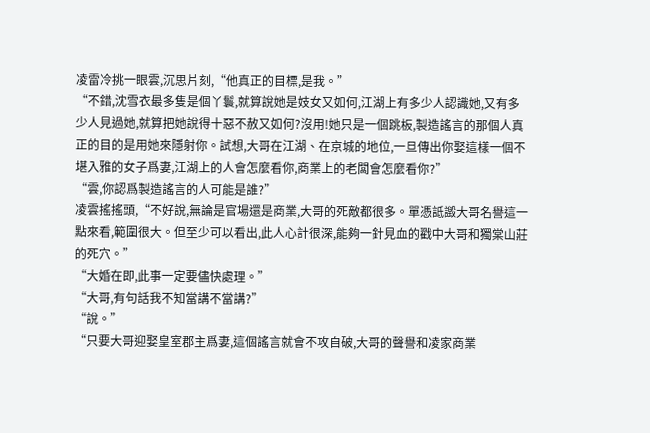凌雷冷挑一眼雲,沉思片刻,“他真正的目標,是我。”
“不錯,沈雪衣最多隻是個丫鬟,就算說她是妓女又如何,江湖上有多少人認識她,又有多少人見過她,就算把她說得十惡不赦又如何?沒用!她只是一個跳板,製造謠言的那個人真正的目的是用她來隱射你。試想,大哥在江湖、在京城的地位,一旦傳出你娶這樣一個不堪入雅的女子爲妻,江湖上的人會怎麼看你,商業上的老闆會怎麼看你?”
“雲,你認爲製造謠言的人可能是誰?”
凌雲搖搖頭,“不好說,無論是官場還是商業,大哥的死敵都很多。單憑詆譭大哥名譽這一點來看,範圍很大。但至少可以看出,此人心計很深,能夠一針見血的戳中大哥和獨棠山莊的死穴。”
“大婚在即,此事一定要儘快處理。”
“大哥,有句話我不知當講不當講?”
“說。”
“只要大哥迎娶皇室郡主爲妻,這個謠言就會不攻自破,大哥的聲譽和凌家商業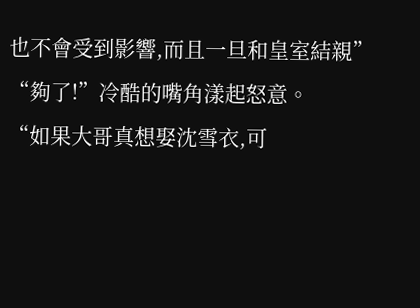也不會受到影響,而且一旦和皇室結親”
“夠了!”冷酷的嘴角漾起怒意。
“如果大哥真想娶沈雪衣,可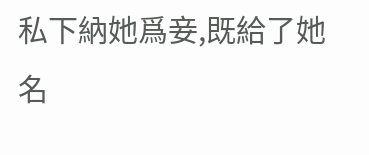私下納她爲妾,既給了她名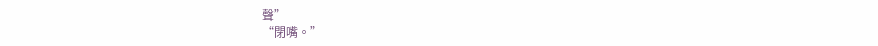聲”
“閉嘴。”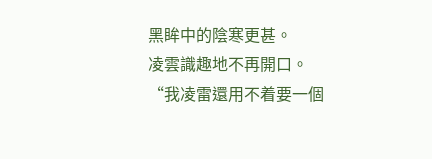黑眸中的陰寒更甚。
凌雲識趣地不再開口。
“我凌雷還用不着要一個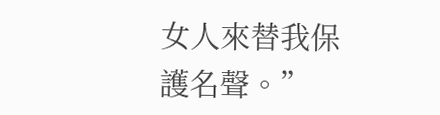女人來替我保護名聲。”